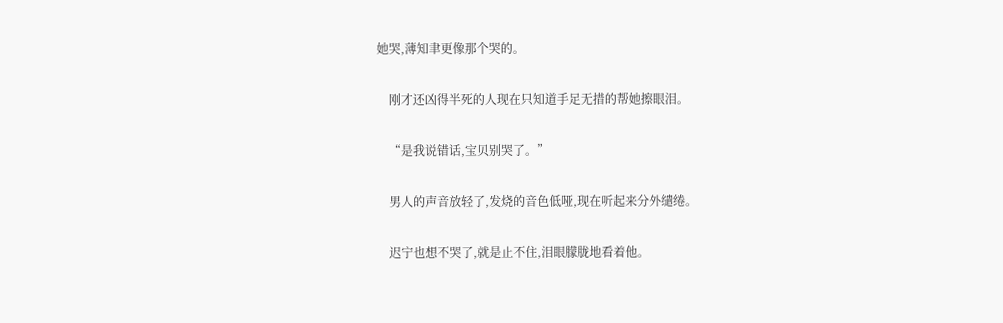她哭,薄知聿更像那个哭的。

    刚才还凶得半死的人现在只知道手足无措的帮她擦眼泪。

    “是我说错话,宝贝别哭了。”

    男人的声音放轻了,发烧的音色低哑,现在听起来分外缱绻。

    迟宁也想不哭了,就是止不住,泪眼朦胧地看着他。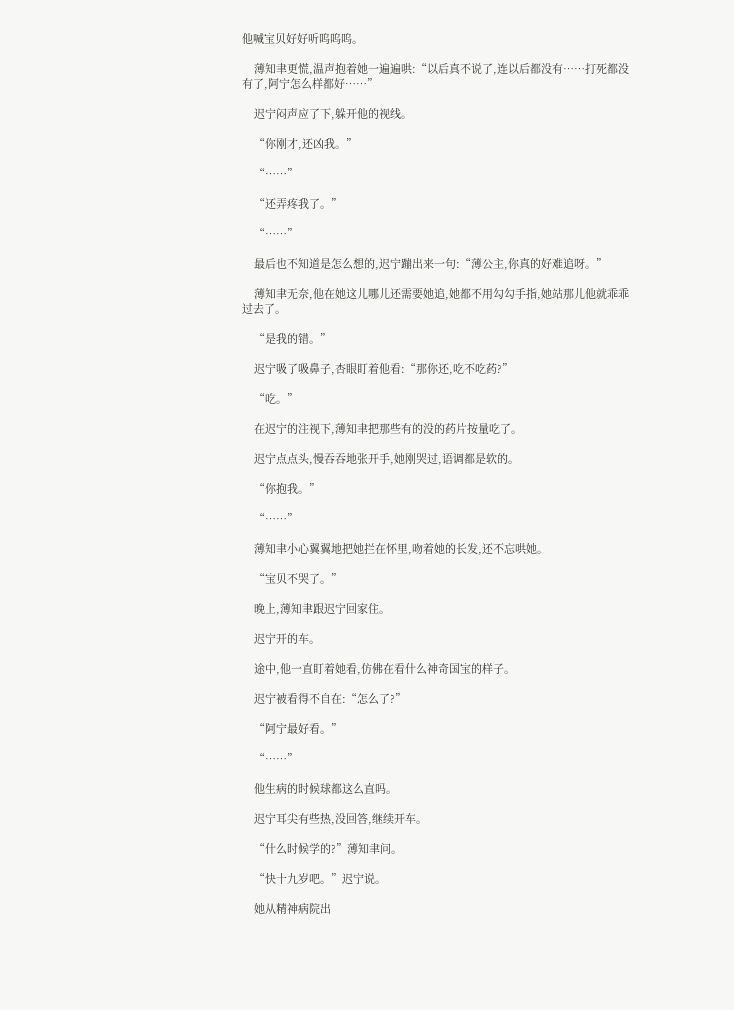他喊宝贝好好听呜呜呜。

    薄知聿更慌,温声抱着她一遍遍哄:“以后真不说了,连以后都没有……打死都没有了,阿宁怎么样都好……”

    迟宁闷声应了下,躲开他的视线。

    “你刚才,还凶我。”

    “……”

    “还弄疼我了。”

    “……”

    最后也不知道是怎么想的,迟宁蹦出来一句:“薄公主,你真的好难追呀。”

    薄知聿无奈,他在她这儿哪儿还需要她追,她都不用勾勾手指,她站那儿他就乖乖过去了。

    “是我的错。”

    迟宁吸了吸鼻子,杏眼盯着他看:“那你还,吃不吃药?”

    “吃。”

    在迟宁的注视下,薄知聿把那些有的没的药片按量吃了。

    迟宁点点头,慢吞吞地张开手,她刚哭过,语调都是软的。

    “你抱我。”

    “……”

    薄知聿小心翼翼地把她拦在怀里,吻着她的长发,还不忘哄她。

    “宝贝不哭了。”

    晚上,薄知聿跟迟宁回家住。

    迟宁开的车。

    途中,他一直盯着她看,仿佛在看什么神奇国宝的样子。

    迟宁被看得不自在:“怎么了?”

    “阿宁最好看。”

    “……”

    他生病的时候球都这么直吗。

    迟宁耳尖有些热,没回答,继续开车。

    “什么时候学的?”薄知聿问。

    “快十九岁吧。”迟宁说。

    她从精神病院出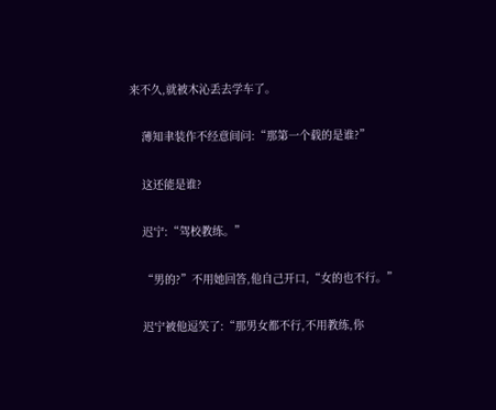来不久,就被木沁丢去学车了。

    薄知聿装作不经意间问:“那第一个载的是谁?”

    这还能是谁?

    迟宁:“驾校教练。”

    “男的?”不用她回答,他自己开口,“女的也不行。”

    迟宁被他逗笑了:“那男女都不行,不用教练,你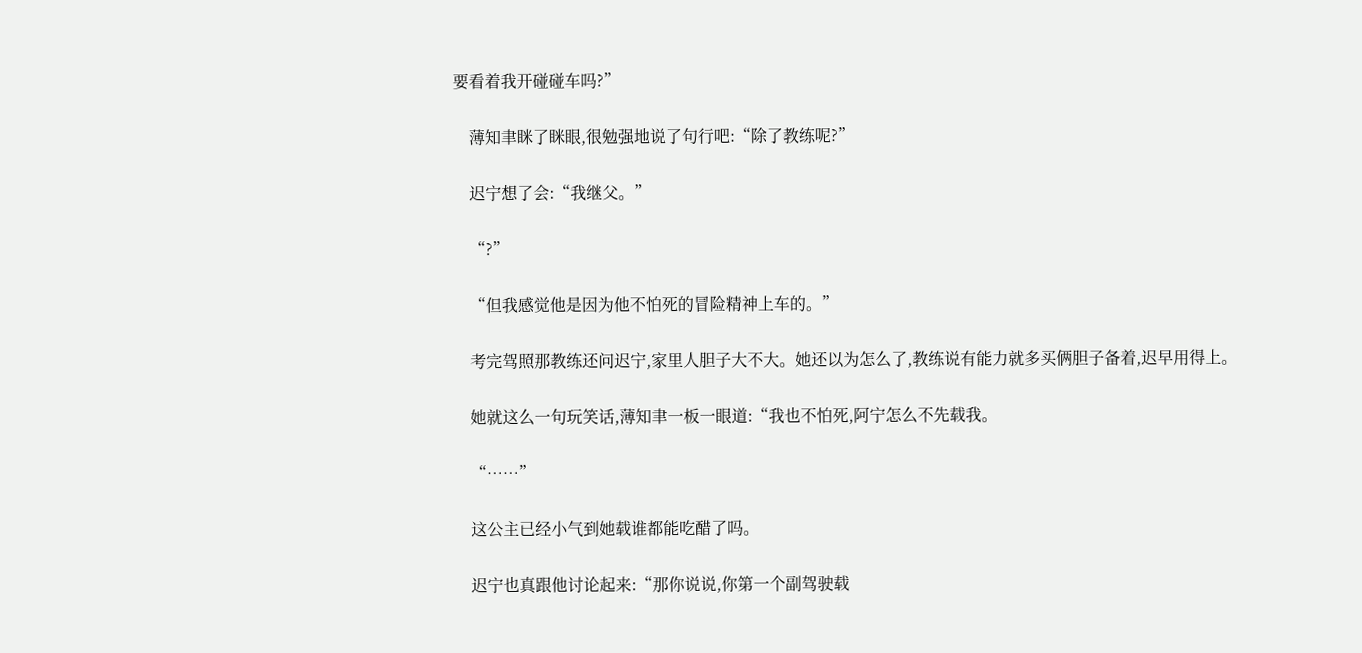要看着我开碰碰车吗?”

    薄知聿眯了眯眼,很勉强地说了句行吧:“除了教练呢?”

    迟宁想了会:“我继父。”

    “?”

    “但我感觉他是因为他不怕死的冒险精神上车的。”

    考完驾照那教练还问迟宁,家里人胆子大不大。她还以为怎么了,教练说有能力就多买俩胆子备着,迟早用得上。

    她就这么一句玩笑话,薄知聿一板一眼道:“我也不怕死,阿宁怎么不先载我。

    “……”

    这公主已经小气到她载谁都能吃醋了吗。

    迟宁也真跟他讨论起来:“那你说说,你第一个副驾驶载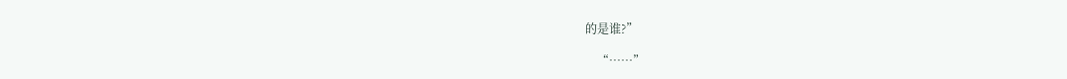的是谁?”

    “……”